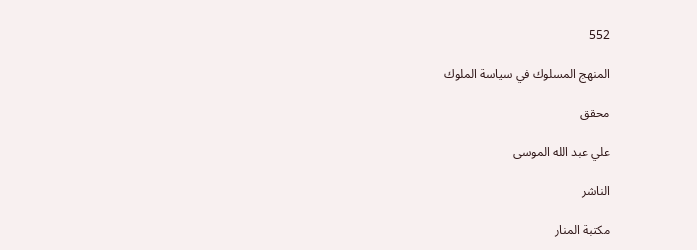552

المنهج المسلوك في سياسة الملوك

محقق

علي عبد الله الموسى

الناشر

مكتبة المنار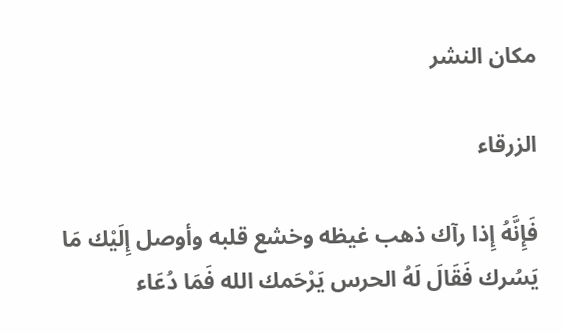مكان النشر

الزرقاء

فَإِنَّهُ إِذا رآك ذهب غيظه وخشع قلبه وأوصل إِلَيْك مَا يَسُرك فَقَالَ لَهُ الحرس يَرْحَمك الله فَمَا دُعَاء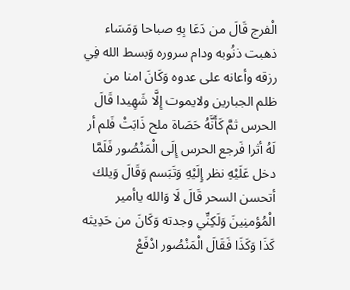الْفرج قَالَ من دَعَا بِهِ صباحا وَمَسَاء ذهبت ذنُوبه ودام سروره وَبسط الله فِي رزقه وأعانه على عدوه وَكَانَ امنا من ظلم الجبارين ولايموت إِلَّا شَهِيدا قَالَ الحرس ثمَّ كَأَنَّهُ حَصَاة ملح ذَابَتْ فَلم أر لَهُ أثرا فَرجع الحرس إِلَى الْمَنْصُور فَلَمَّا دخل عَلَيْهِ نظر إِلَيْهِ وَتَبَسم وَقَالَ وَيلك أتحسن السحر قَالَ لَا وَالله ياأمير الْمُؤمنِينَ وَلَكِنِّي وجدته وَكَانَ من حَدِيثه كَذَا وَكَذَا فَقَالَ الْمَنْصُور ادْفَعْ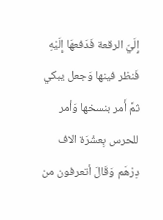إِلَيّ الرقعة فَدَفعهَا إِلَيْهِ فَنظر فينها وَجعل يبكي ثمَّ أَمر بنسخها وَأمر للحرس بِعشْرَة الاف دِرْهَم وَقَالَ أتعرفون من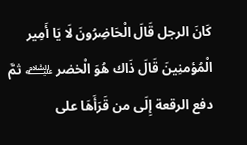كَانَ الرجل قَالَ الْحَاضِرُونَ لَا يَا أَمِير الْمُؤمنِينَ قَالَ ذَاك هُوَ الْخضر ﵇ ثمَّ دفع الرقعة إِلَى من قَرَأَهَا على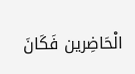الْحَاضِرين فَكَانَ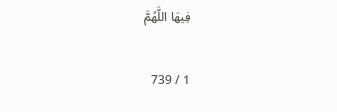فِيهَا اللَّهُمَّ

1 / 739